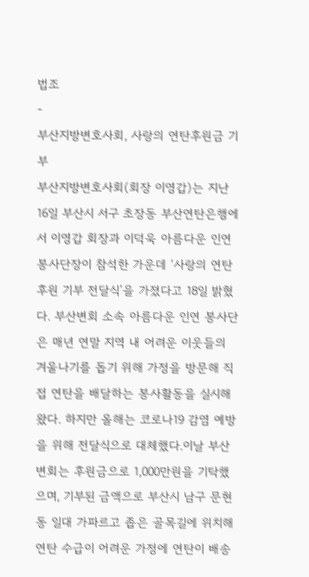법조
-
부산지방변호사회, 사랑의 연탄후원금 기부
부산지방변호사회(회장 이영갑)는 지난 16일 부산시 서구 초장동 부산연탄은행에서 이영갑 회장과 이덕욱 아름다운 인연 봉사단장이 참석한 가운데 ‘사랑의 연탄후원 기부 전달식’을 가졌다고 18일 밝혔다. 부산변회 소속 아름다운 인연 봉사단은 매년 연말 지역 내 어려운 이웃들의 겨울나기를 돕기 위해 가정을 방문해 직접 연탄을 배달하는 봉사활동을 실시해왔다. 하지만 올해는 코로나19 감염 예방을 위해 전달식으로 대체했다.이날 부산변회는 후원금으로 1,000만원을 기탁했으며, 기부된 금액으로 부산시 남구 문현동 일대 가파르고 좁은 골목길에 위치해 연탄 수급이 어려운 가정에 연탄이 배송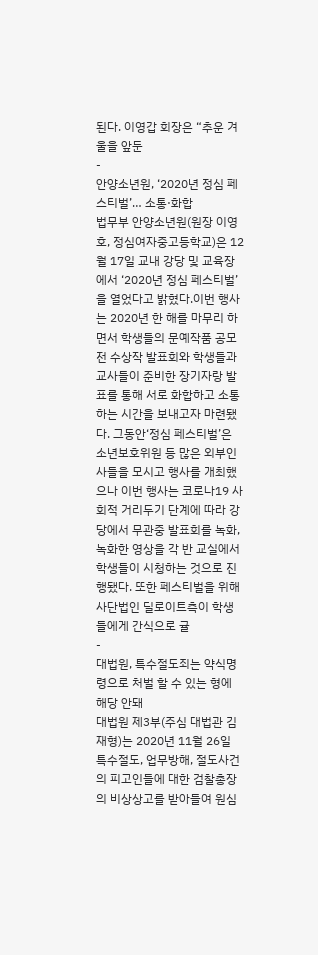된다. 이영갑 회장은 “추운 겨울을 앞둔
-
안양소년원, ‘2020년 정심 페스티벌’… 소통·화합
법무부 안양소년원(원장 이영호, 정심여자중고등학교)은 12월 17일 교내 강당 및 교육장에서 ‘2020년 정심 페스티벌’을 열었다고 밝혔다.이번 행사는 2020년 한 해를 마무리 하면서 학생들의 문예작품 공모전 수상작 발표회와 학생들과 교사들이 준비한 장기자랑 발표를 통해 서로 화합하고 소통하는 시간을 보내고자 마련됐다. 그동안‘정심 페스티벌’은 소년보호위원 등 많은 외부인사들을 모시고 행사를 개최했으나 이번 행사는 코로나19 사회적 거리두기 단계에 따라 강당에서 무관중 발표회를 녹화, 녹화한 영상을 각 반 교실에서 학생들이 시청하는 것으로 진행됐다. 또한 페스티벌을 위해 사단법인 딜로이트측이 학생들에게 간식으로 귤
-
대법원, 특수절도죄는 약식명령으로 처벌 할 수 있는 형에 해당 안돼
대법원 제3부(주심 대법관 김재형)는 2020년 11월 26일 특수절도, 업무방해, 절도사건의 피고인들에 대한 검찰총장의 비상상고를 받아들여 원심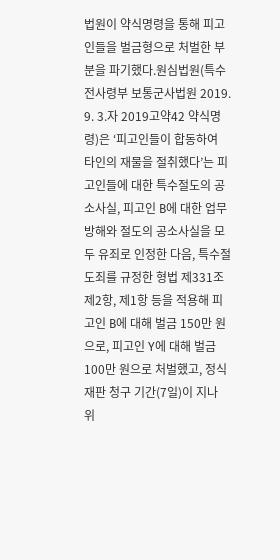법원이 약식명령을 통해 피고인들을 벌금형으로 처벌한 부분을 파기했다.원심법원(특수전사령부 보통군사법원 2019. 9. 3.자 2019고약42 약식명령)은 ‘피고인들이 합동하여 타인의 재물을 절취했다’는 피고인들에 대한 특수절도의 공소사실, 피고인 B에 대한 업무방해와 절도의 공소사실을 모두 유죄로 인정한 다음, 특수절도죄를 규정한 형법 제331조 제2항, 제1항 등을 적용해 피고인 B에 대해 벌금 150만 원으로, 피고인 Y에 대해 벌금 100만 원으로 처벌했고, 정식재판 청구 기간(7일)이 지나 위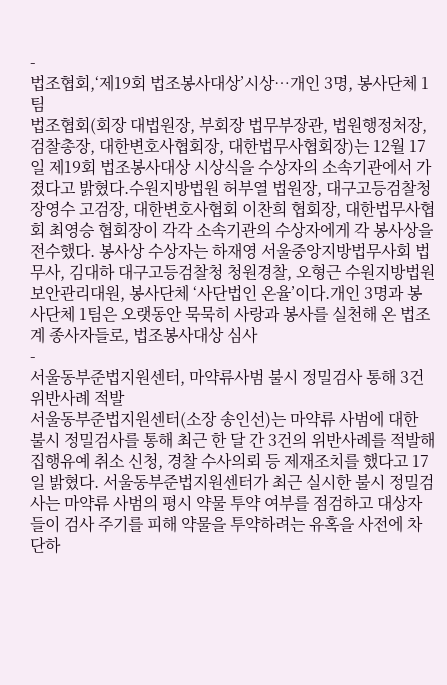-
법조협회,‘제19회 법조봉사대상’시상…개인 3명, 봉사단체 1팀
법조협회(회장 대법원장, 부회장 법무부장관, 법원행정처장, 검찰총장, 대한변호사협회장, 대한법무사협회장)는 12월 17일 제19회 법조봉사대상 시상식을 수상자의 소속기관에서 가졌다고 밝혔다.수원지방법원 허부열 법원장, 대구고등검찰청 장영수 고검장, 대한변호사협회 이찬희 협회장, 대한법무사협회 최영승 협회장이 각각 소속기관의 수상자에게 각 봉사상을 전수했다. 봉사상 수상자는 하재영 서울중앙지방법무사회 법무사, 김대하 대구고등검찰청 청원경찰, 오형근 수원지방법원 보안관리대원, 봉사단체 ‘사단법인 온율’이다.개인 3명과 봉사단체 1팀은 오랫동안 묵묵히 사랑과 봉사를 실천해 온 법조계 종사자들로, 법조봉사대상 심사
-
서울동부준법지원센터, 마약류사범 불시 정밀검사 통해 3건 위반사례 적발
서울동부준법지원센터(소장 송인선)는 마약류 사범에 대한 불시 정밀검사를 통해 최근 한 달 간 3건의 위반사례를 적발해 집행유예 취소 신청, 경찰 수사의뢰 등 제재조치를 했다고 17일 밝혔다. 서울동부준법지원센터가 최근 실시한 불시 정밀검사는 마약류 사범의 평시 약물 투약 여부를 점검하고 대상자들이 검사 주기를 피해 약물을 투약하려는 유혹을 사전에 차단하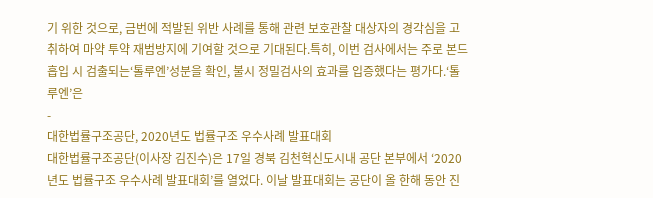기 위한 것으로, 금번에 적발된 위반 사례를 통해 관련 보호관찰 대상자의 경각심을 고취하여 마약 투약 재범방지에 기여할 것으로 기대된다.특히, 이번 검사에서는 주로 본드 흡입 시 검출되는‘톨루엔’성분을 확인, 불시 정밀검사의 효과를 입증했다는 평가다.‘톨루엔’은
-
대한법률구조공단, 2020년도 법률구조 우수사례 발표대회
대한법률구조공단(이사장 김진수)은 17일 경북 김천혁신도시내 공단 본부에서 ‘2020년도 법률구조 우수사례 발표대회’를 열었다. 이날 발표대회는 공단이 올 한해 동안 진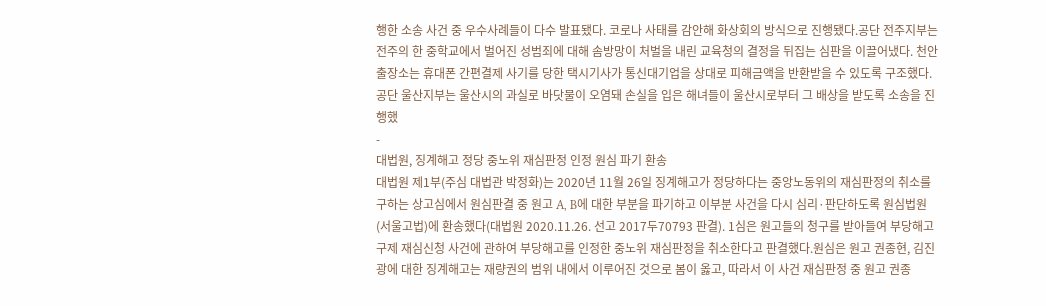행한 소송 사건 중 우수사례들이 다수 발표됐다. 코로나 사태를 감안해 화상회의 방식으로 진행됐다.공단 전주지부는 전주의 한 중학교에서 벌어진 성범죄에 대해 솜방망이 처벌을 내린 교육청의 결정을 뒤집는 심판을 이끌어냈다. 천안출장소는 휴대폰 간편결제 사기를 당한 택시기사가 통신대기업을 상대로 피해금액을 반환받을 수 있도록 구조했다. 공단 울산지부는 울산시의 과실로 바닷물이 오염돼 손실을 입은 해녀들이 울산시로부터 그 배상을 받도록 소송을 진행했
-
대법원, 징계해고 정당 중노위 재심판정 인정 원심 파기 환송
대법원 제1부(주심 대법관 박정화)는 2020년 11월 26일 징계해고가 정당하다는 중앙노동위의 재심판정의 취소를 구하는 상고심에서 원심판결 중 원고 A, B에 대한 부분을 파기하고 이부분 사건을 다시 심리·판단하도록 원심법원(서울고법)에 환송했다(대법원 2020.11.26. 선고 2017두70793 판결). 1심은 원고들의 청구를 받아들여 부당해고 구제 재심신청 사건에 관하여 부당해고를 인정한 중노위 재심판정을 취소한다고 판결했다.원심은 원고 권종현, 김진광에 대한 징계해고는 재량권의 범위 내에서 이루어진 것으로 봄이 옳고, 따라서 이 사건 재심판정 중 원고 권종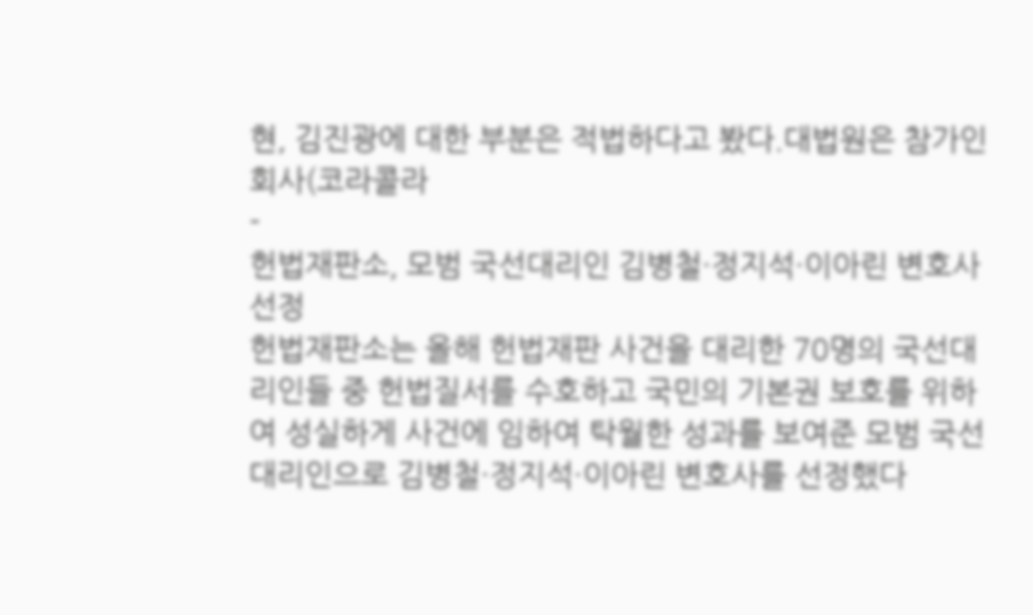현, 김진광에 대한 부분은 적법하다고 봤다.대법원은 참가인 회사(코라콜라
-
헌법재판소, 모범 국선대리인 김병철·정지석·이아린 변호사 선정
헌법재판소는 올해 헌법재판 사건을 대리한 70명의 국선대리인들 중 헌법질서를 수호하고 국민의 기본권 보호를 위하여 성실하게 사건에 임하여 탁월한 성과를 보여준 모범 국선대리인으로 김병철·정지석·이아린 변호사를 선정했다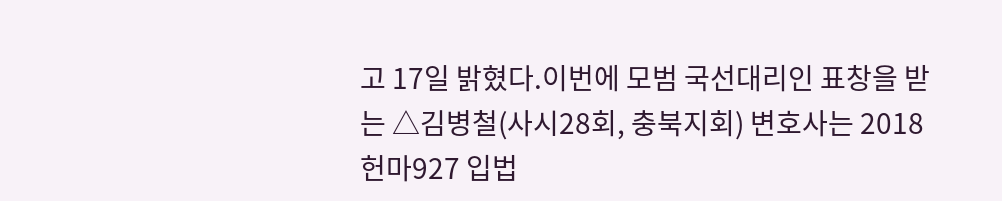고 17일 밝혔다.이번에 모범 국선대리인 표창을 받는 △김병철(사시28회, 충북지회) 변호사는 2018헌마927 입법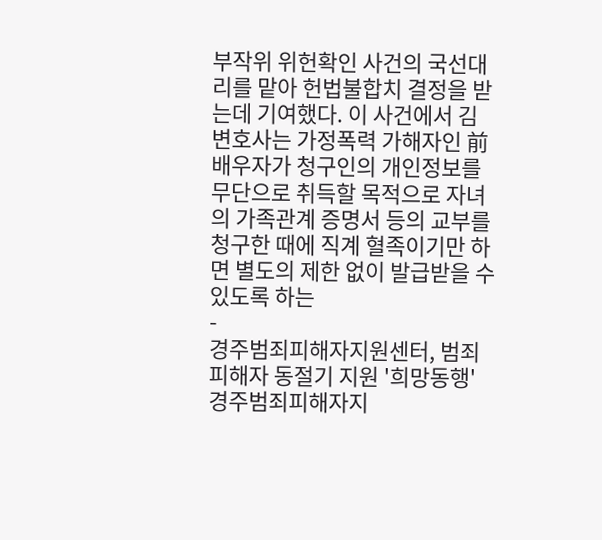부작위 위헌확인 사건의 국선대리를 맡아 헌법불합치 결정을 받는데 기여했다. 이 사건에서 김 변호사는 가정폭력 가해자인 前 배우자가 청구인의 개인정보를 무단으로 취득할 목적으로 자녀의 가족관계 증명서 등의 교부를 청구한 때에 직계 혈족이기만 하면 별도의 제한 없이 발급받을 수 있도록 하는
-
경주범죄피해자지원센터, 범죄피해자 동절기 지원 '희망동행'
경주범죄피해자지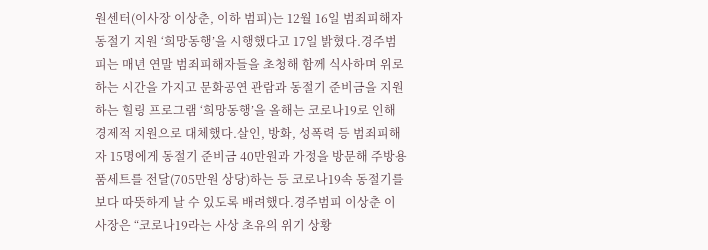원센터(이사장 이상춘, 이하 범피)는 12월 16일 범죄피해자 동절기 지원 ‘희망동행’을 시행했다고 17일 밝혔다.경주범피는 매년 연말 범죄피해자들을 초청해 함께 식사하며 위로하는 시간을 가지고 문화공연 관람과 동절기 준비금을 지원하는 힐링 프로그램 ‘희망동행’을 올해는 코로나19로 인해 경제적 지원으로 대체했다.살인, 방화, 성폭력 등 범죄피해자 15명에게 동절기 준비금 40만원과 가정을 방문해 주방용품세트를 전달(705만원 상당)하는 등 코로나19속 동절기를 보다 따뜻하게 날 수 있도록 배려했다.경주범피 이상춘 이사장은 “코로나19라는 사상 초유의 위기 상황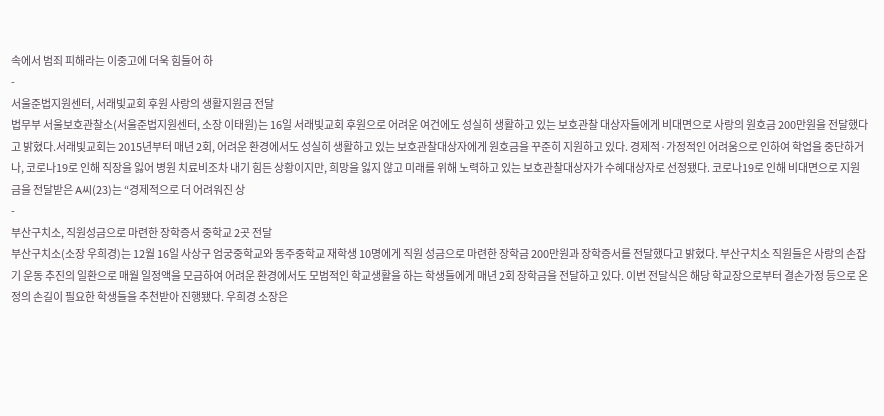속에서 범죄 피해라는 이중고에 더욱 힘들어 하
-
서울준법지원센터, 서래빛교회 후원 사랑의 생활지원금 전달
법무부 서울보호관찰소(서울준법지원센터, 소장 이태원)는 16일 서래빛교회 후원으로 어려운 여건에도 성실히 생활하고 있는 보호관찰 대상자들에게 비대면으로 사랑의 원호금 200만원을 전달했다고 밝혔다.서래빛교회는 2015년부터 매년 2회, 어려운 환경에서도 성실히 생활하고 있는 보호관찰대상자에게 원호금을 꾸준히 지원하고 있다. 경제적·가정적인 어려움으로 인하여 학업을 중단하거나, 코로나19로 인해 직장을 잃어 병원 치료비조차 내기 힘든 상황이지만, 희망을 잃지 않고 미래를 위해 노력하고 있는 보호관찰대상자가 수혜대상자로 선정됐다. 코로나19로 인해 비대면으로 지원금을 전달받은 A씨(23)는 “경제적으로 더 어려워진 상
-
부산구치소, 직원성금으로 마련한 장학증서 중학교 2곳 전달
부산구치소(소장 우희경)는 12월 16일 사상구 엄궁중학교와 동주중학교 재학생 10명에게 직원 성금으로 마련한 장학금 200만원과 장학증서를 전달했다고 밝혔다. 부산구치소 직원들은 사랑의 손잡기 운동 추진의 일환으로 매월 일정액을 모금하여 어려운 환경에서도 모범적인 학교생활을 하는 학생들에게 매년 2회 장학금을 전달하고 있다. 이번 전달식은 해당 학교장으로부터 결손가정 등으로 온정의 손길이 필요한 학생들을 추천받아 진행됐다. 우희경 소장은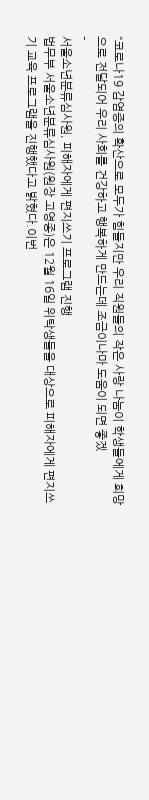“코로나19 감염증의 확산으로 모두가 힘들지만 우리 직원들의 작은 사랑 나눔이 학생들에게 희망으로 전달되어 우리 사회를 건강하고 행복하게 만드는데 조금이나마 도움이 되면 좋겠
-
서울소년분류심사원, 피해자에게 편지쓰기 프로그램 진행
법무부 서울소년분류심사원(원장 고영종)은 12월 16일 위탁생들을 대상으로 피해자에게 편지쓰기 교육 프로그램을 진행했다고 밝혔다.이번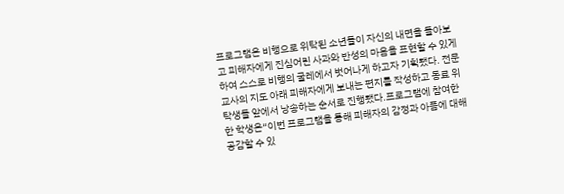프로그램은 비행으로 위탁된 소년들이 자신의 내면을 돌아보고 피해자에게 진심어린 사과와 반성의 마음을 표현할 수 있게 하여 스스로 비행의 굴레에서 벗어나게 하고자 기획됐다. 전문 교사의 지도 아래 피해자에게 보내는 편지를 작성하고 동료 위탁생들 앞에서 낭송하는 순서로 진행됐다.프로그램에 참여한 한 학생은“이번 프로그램을 통해 피해자의 감정과 아픔에 대해 공감할 수 있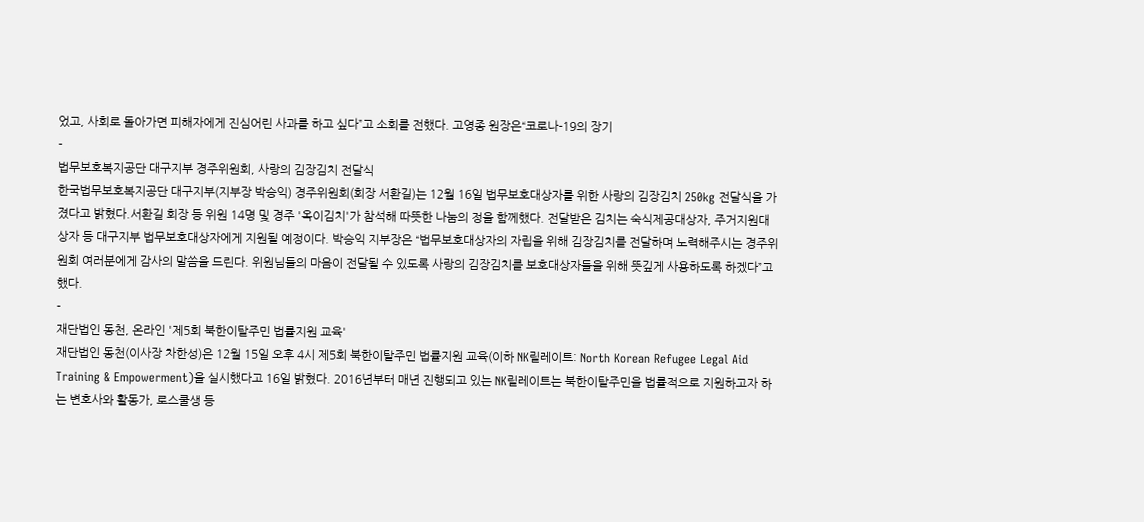었고, 사회로 돌아가면 피해자에게 진심어린 사과를 하고 싶다”고 소회를 전했다. 고영종 원장은“코로나-19의 장기
-
법무보호복지공단 대구지부 경주위원회, 사랑의 김장김치 전달식
한국법무보호복지공단 대구지부(지부장 박승익) 경주위원회(회장 서환길)는 12월 16일 법무보호대상자를 위한 사랑의 김장김치 250kg 전달식을 가졌다고 밝혔다.서환길 회장 등 위원 14명 및 경주 '옥이김치'가 참석해 따뜻한 나눔의 정을 함께했다. 전달받은 김치는 숙식제공대상자, 주거지원대상자 등 대구지부 법무보호대상자에게 지원될 예정이다. 박승익 지부장은 “법무보호대상자의 자립을 위해 김장김치를 전달하며 노력해주시는 경주위원회 여러분에게 감사의 말씀을 드린다. 위원님들의 마음이 전달될 수 있도록 사랑의 김장김치를 보호대상자들을 위해 뜻깊게 사용하도록 하겠다”고 했다.
-
재단법인 동천, 온라인 '제5회 북한이탈주민 법률지원 교육'
재단법인 동천(이사장 차한성)은 12월 15일 오후 4시 제5회 북한이탈주민 법률지원 교육(이하 NK릴레이트: North Korean Refugee Legal Aid Training & Empowerment)을 실시했다고 16일 밝혔다. 2016년부터 매년 진행되고 있는 NK릴레이트는 북한이탈주민을 법률적으로 지원하고자 하는 변호사와 활동가, 로스쿨생 등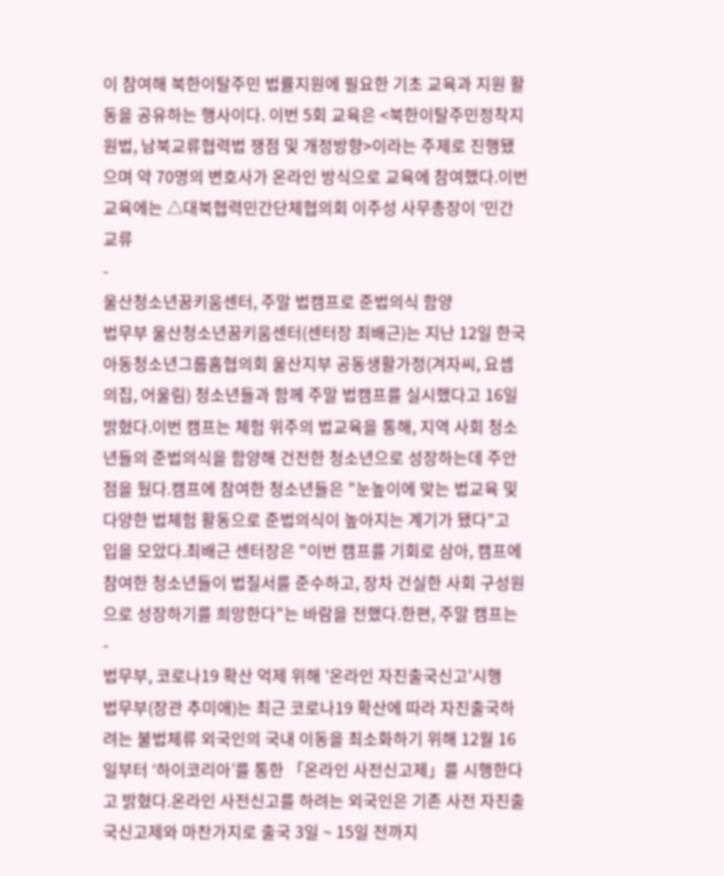이 참여해 북한이탈주민 법률지원에 필요한 기초 교육과 지원 활동을 공유하는 행사이다. 이번 5회 교육은 <북한이탈주민정착지원법, 남북교류협력법 쟁점 및 개정방향>이라는 주제로 진행됐으며 약 70명의 변호사가 온라인 방식으로 교육에 참여했다.이번 교육에는 △대북협력민간단체협의회 이주성 사무총장이 ‘민간 교류
-
울산청소년꿈키움센터, 주말 법캠프로 준법의식 함양
법무부 울산청소년꿈키움센터(센터장 최배근)는 지난 12일 한국아동청소년그룹홈협의회 울산지부 공동생활가정(겨자씨, 요셉의집, 어울림) 청소년들과 함께 주말 법캠프를 실시했다고 16일 밝혔다.이번 캠프는 체험 위주의 법교육을 통해, 지역 사회 청소년들의 준법의식을 함양해 건전한 청소년으로 성장하는데 주안점을 뒀다.캠프에 참여한 청소년들은 "눈높이에 맞는 법교육 및 다양한 법체험 활동으로 준법의식이 높아지는 계기가 됐다"고 입을 모았다.최배근 센터장은 "이번 캠프를 기회로 삼아, 캠프에 참여한 청소년들이 법질서를 준수하고, 장차 건실한 사회 구성원으로 성장하기를 희망한다"는 바람을 전했다.한편, 주말 캠프는
-
법무부, 코로나19 확산 억제 위해 '온라인 자진출국신고'시행
법무부(장관 추미애)는 최근 코로나19 확산에 따라 자진출국하려는 불법체류 외국인의 국내 이동을 최소화하기 위해 12월 16일부터 ‘하이코리아’를 통한 「온라인 사전신고제」를 시행한다고 밝혔다.온라인 사전신고를 하려는 외국인은 기존 사전 자진출국신고제와 마찬가지로 출국 3일 ~ 15일 전까지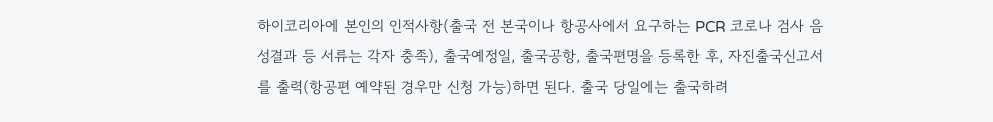하이코리아에 본인의 인적사항(출국 전 본국이나 항공사에서 요구하는 PCR 코로나 검사 음성결과 등 서류는 각자 충족), 출국예정일, 출국공항, 출국편명을 등록한 후, 자진출국신고서를 출력(항공편 예약된 경우만 신청 가능)하면 된다. 출국 당일에는 출국하려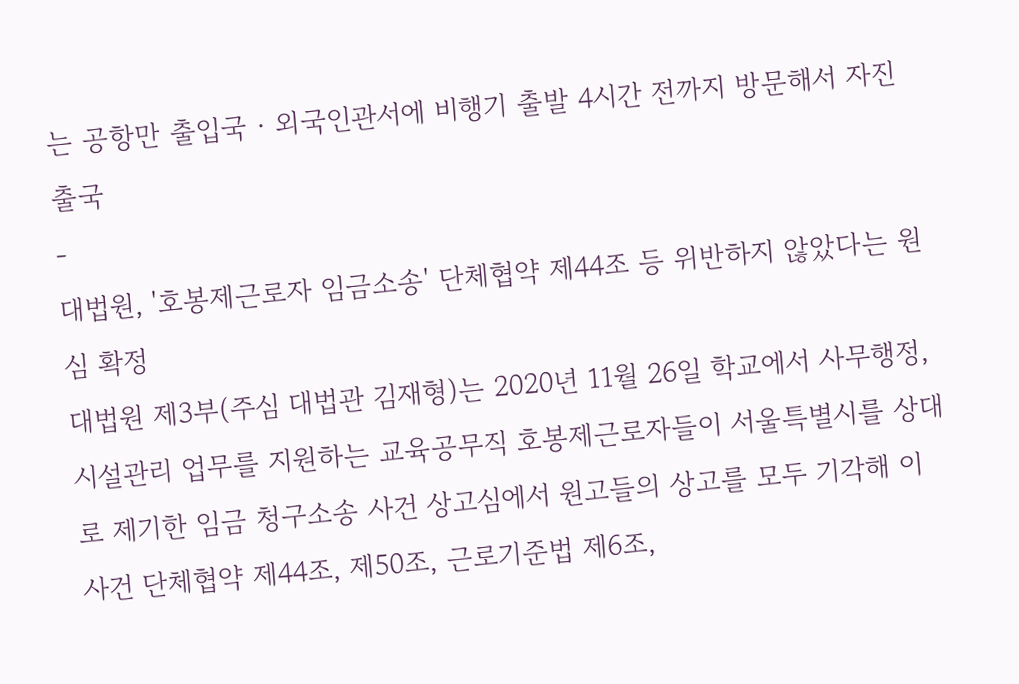는 공항만 출입국‧외국인관서에 비행기 출발 4시간 전까지 방문해서 자진출국
-
대법원, '호봉제근로자 임금소송' 단체협약 제44조 등 위반하지 않았다는 원심 확정
대법원 제3부(주심 대법관 김재형)는 2020년 11월 26일 학교에서 사무행정, 시설관리 업무를 지원하는 교육공무직 호봉제근로자들이 서울특별시를 상대로 제기한 임금 청구소송 사건 상고심에서 원고들의 상고를 모두 기각해 이 사건 단체협약 제44조, 제50조, 근로기준법 제6조,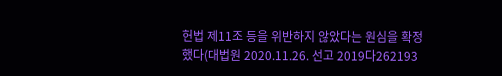헌법 제11조 등을 위반하지 않았다는 원심을 확정했다(대법원 2020.11.26. 선고 2019다262193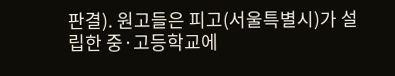판결). 원고들은 피고(서울특별시)가 설립한 중·고등학교에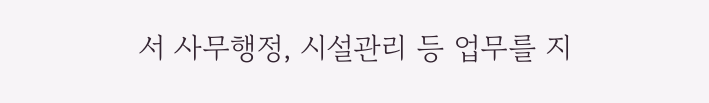서 사무행정, 시설관리 등 업무를 지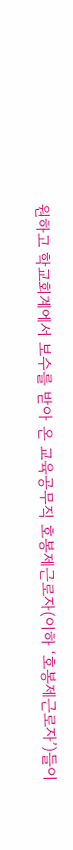원하고 학교회계에서 보수를 받아 온 교육공무직 호봉제근로자(이하 ‘호봉제근로자’)들이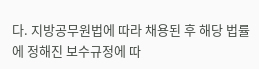다. 지방공무원법에 따라 채용된 후 해당 법률에 정해진 보수규정에 따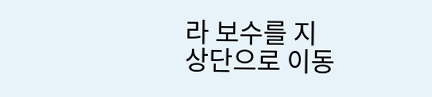라 보수를 지
상단으로 이동